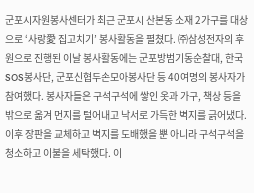군포시자원봉사센터가 최근 군포시 산본동 소재 2가구를 대상으로 ‘사랑愛 집고치기’ 봉사활동을 펼쳤다. ㈜삼성전자의 후원으로 진행된 이날 봉사활동에는 군포방범기동순찰대, 한국SOS봉사단, 군포신협두손모아봉사단 등 40여명의 봉사자가 참여했다. 봉사자들은 구석구석에 쌓인 옷과 가구, 책상 등을 밖으로 옮겨 먼지를 털어내고 낙서로 가득한 벽지를 긁어냈다. 이후 장판을 교체하고 벽지를 도배했을 뿐 아니라 구석구석을 청소하고 이불을 세탁했다. 이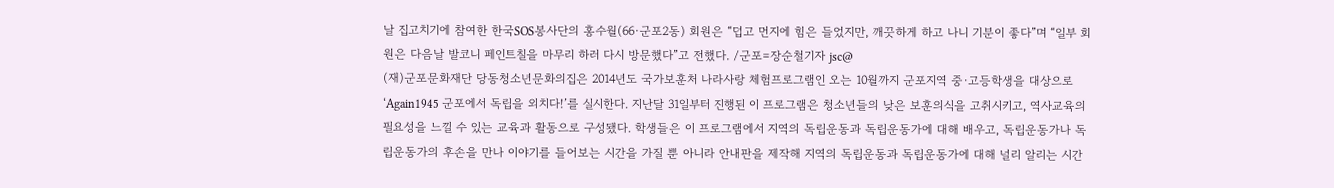날 집고치기에 참여한 한국SOS봉사단의 홍수월(66·군포2동) 회원은 “덥고 먼지에 힘은 들었지만, 깨끗하게 하고 나니 기분이 좋다”며 “일부 회원은 다음날 발코니 페인트칠을 마무리 하러 다시 방문했다”고 전했다. /군포=장순철기자 jsc@
(재)군포문화재단 당동청소년문화의집은 2014년도 국가보훈처 나라사랑 체험프로그램인 오는 10월까지 군포지역 중·고등학생을 대상으로 ‘Again1945 군포에서 독립을 외치다!’를 실시한다. 지난달 31일부터 진행된 이 프로그램은 청소년들의 낮은 보훈의식을 고취시키고, 역사교육의 필요성을 느낄 수 있는 교육과 활동으로 구성됐다. 학생들은 이 프로그램에서 지역의 독립운동과 독립운동가에 대해 배우고, 독립운동가나 독립운동가의 후손을 만나 이야기를 들어보는 시간을 가질 뿐 아니라 안내판을 제작해 지역의 독립운동과 독립운동가에 대해 널리 알리는 시간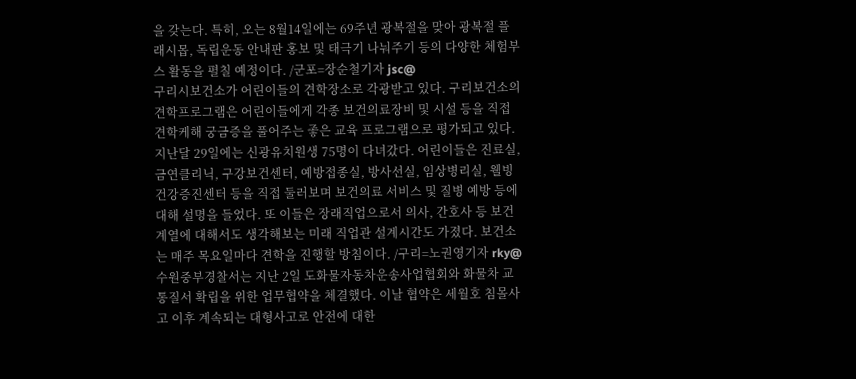을 갖는다. 특히, 오는 8월14일에는 69주년 광복절을 맞아 광복절 플래시몹, 독립운동 안내판 홍보 및 태극기 나눠주기 등의 다양한 체험부스 활동을 펼칠 예정이다. /군포=장순철기자 jsc@
구리시보건소가 어린이들의 견학장소로 각광받고 있다. 구리보건소의 견학프로그램은 어린이들에게 각종 보건의료장비 및 시설 등을 직접 견학케해 궁금증을 풀어주는 좋은 교육 프로그램으로 평가되고 있다. 지난달 29일에는 신광유치원생 75명이 다녀갔다. 어린이들은 진료실, 금연클리닉, 구강보건센터, 예방접종실, 방사선실, 임상병리실, 웰빙건강증진센터 등을 직접 둘러보며 보건의료 서비스 및 질병 예방 등에 대해 설명을 들었다. 또 이들은 장래직업으로서 의사, 간호사 등 보건계열에 대해서도 생각해보는 미래 직업관 설계시간도 가졌다. 보건소는 매주 목요일마다 견학을 진행할 방침이다. /구리=노권영기자 rky@
수원중부경찰서는 지난 2일 도화물자동차운송사업협회와 화물차 교통질서 확립을 위한 업무협약을 체결했다. 이날 협약은 세월호 침몰사고 이후 계속되는 대형사고로 안전에 대한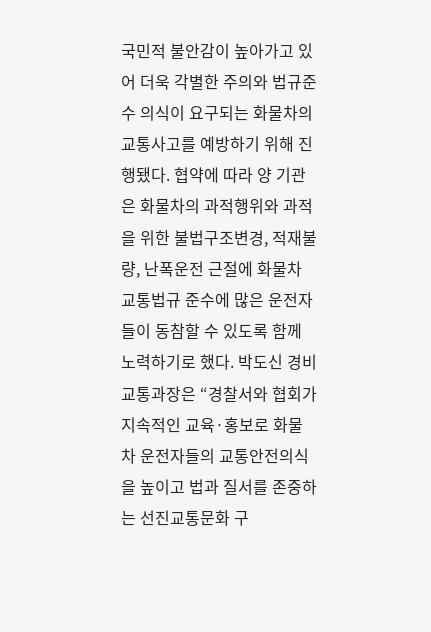국민적 불안감이 높아가고 있어 더욱 각별한 주의와 법규준수 의식이 요구되는 화물차의 교통사고를 예방하기 위해 진행됐다. 협약에 따라 양 기관은 화물차의 과적행위와 과적을 위한 불법구조변경, 적재불량, 난폭운전 근절에 화물차 교통법규 준수에 많은 운전자들이 동참할 수 있도록 함께 노력하기로 했다. 박도신 경비교통과장은 “경찰서와 협회가 지속적인 교육·홍보로 화물차 운전자들의 교통안전의식을 높이고 법과 질서를 존중하는 선진교통문화 구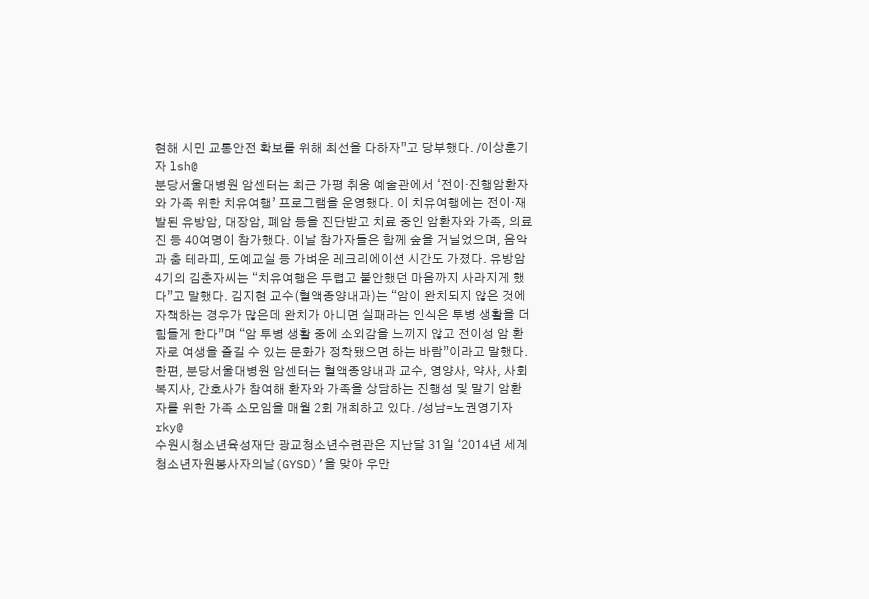현해 시민 교통안전 확보를 위해 최선을 다하자”고 당부했다. /이상훈기자 lsh@
분당서울대병원 암센터는 최근 가평 취옹 예술관에서 ‘전이·진행암환자와 가족 위한 치유여행’ 프로그램을 운영했다. 이 치유여행에는 전이·재발된 유방암, 대장암, 폐암 등을 진단받고 치료 중인 암환자와 가족, 의료진 등 40여명이 참가했다. 이날 참가자들은 함께 숲을 거닐었으며, 음악과 춤 테라피, 도예교실 등 가벼운 레크리에이션 시간도 가졌다. 유방암 4기의 김춘자씨는 “치유여행은 두렵고 불안했던 마음까지 사라지게 했다”고 말했다. 김지현 교수(혈액종양내과)는 “암이 완치되지 않은 것에 자책하는 경우가 많은데 완치가 아니면 실패라는 인식은 투병 생활을 더 힘들게 한다”며 “암 투병 생활 중에 소외감을 느끼지 않고 전이성 암 환자로 여생을 즐길 수 있는 문화가 정착됐으면 하는 바람”이라고 말했다. 한편, 분당서울대병원 암센터는 혈액종양내과 교수, 영양사, 약사, 사회복지사, 간호사가 참여해 환자와 가족을 상담하는 진행성 및 말기 암환자를 위한 가족 소모임을 매월 2회 개최하고 있다. /성남=노권영기자 rky@
수원시청소년육성재단 광교청소년수련관은 지난달 31일 ‘2014년 세계청소년자원봉사자의날(GYSD)’을 맞아 우만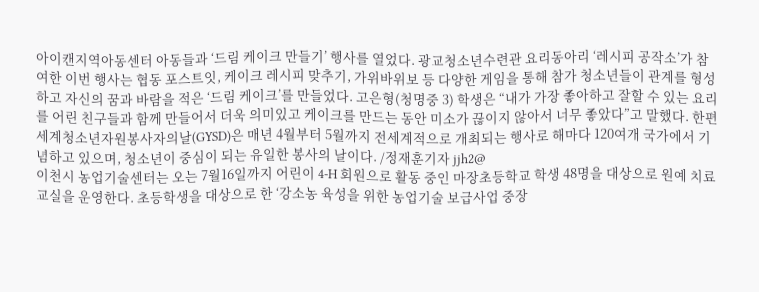아이캔지역아동센터 아동들과 ‘드림 케이크 만들기’ 행사를 열었다. 광교청소년수련관 요리동아리 ‘레시피 공작소’가 참여한 이번 행사는 협동 포스트잇, 케이크 레시피 맞추기, 가위바위보 등 다양한 게임을 통해 참가 청소년들이 관계를 형성하고 자신의 꿈과 바람을 적은 ‘드림 케이크’를 만들었다. 고은형(청명중 3) 학생은 “내가 가장 좋아하고 잘할 수 있는 요리를 어린 친구들과 함께 만들어서 더욱 의미있고 케이크를 만드는 동안 미소가 끊이지 않아서 너무 좋았다”고 말했다. 한편 세계청소년자원봉사자의날(GYSD)은 매년 4월부터 5월까지 전세계적으로 개최되는 행사로 해마다 120여개 국가에서 기념하고 있으며, 청소년이 중심이 되는 유일한 봉사의 날이다. /정재훈기자 jjh2@
이천시 농업기술센터는 오는 7월16일까지 어린이 4-H 회원으로 활동 중인 마장초등학교 학생 48명을 대상으로 원예 치료교실을 운영한다. 초등학생을 대상으로 한 ‘강소농 육성을 위한 농업기술 보급사업 중장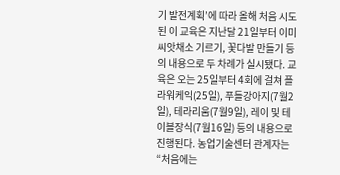기 발전계획’에 따라 올해 처음 시도된 이 교육은 지난달 21일부터 이미 씨앗채소 기르기, 꽃다발 만들기 등의 내용으로 두 차례가 실시됐다. 교육은 오는 25일부터 4회에 걸쳐 플라워케익(25일), 푸들강아지(7월2일), 테라리움(7월9일), 레이 및 테이블장식(7월16일) 등의 내용으로 진행된다. 농업기술센터 관계자는 “처음에는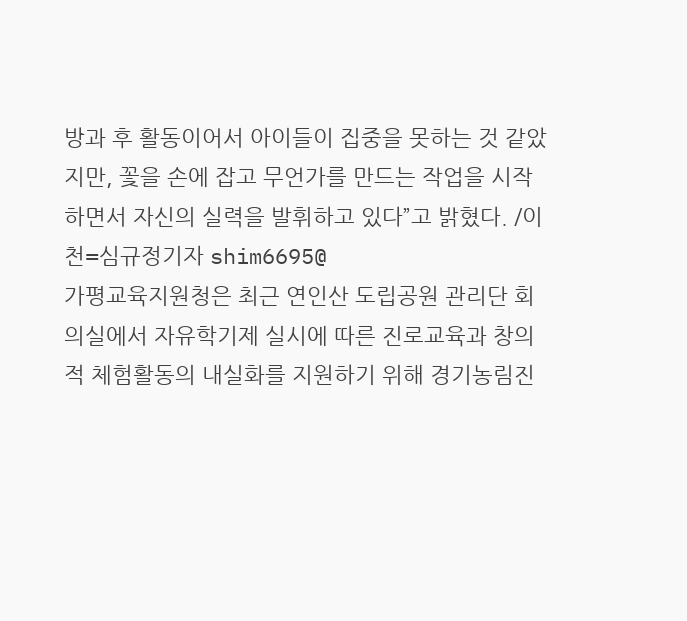방과 후 활동이어서 아이들이 집중을 못하는 것 같았지만, 꽃을 손에 잡고 무언가를 만드는 작업을 시작하면서 자신의 실력을 발휘하고 있다”고 밝혔다. /이천=심규정기자 shim6695@
가평교육지원청은 최근 연인산 도립공원 관리단 회의실에서 자유학기제 실시에 따른 진로교육과 창의적 체험활동의 내실화를 지원하기 위해 경기농림진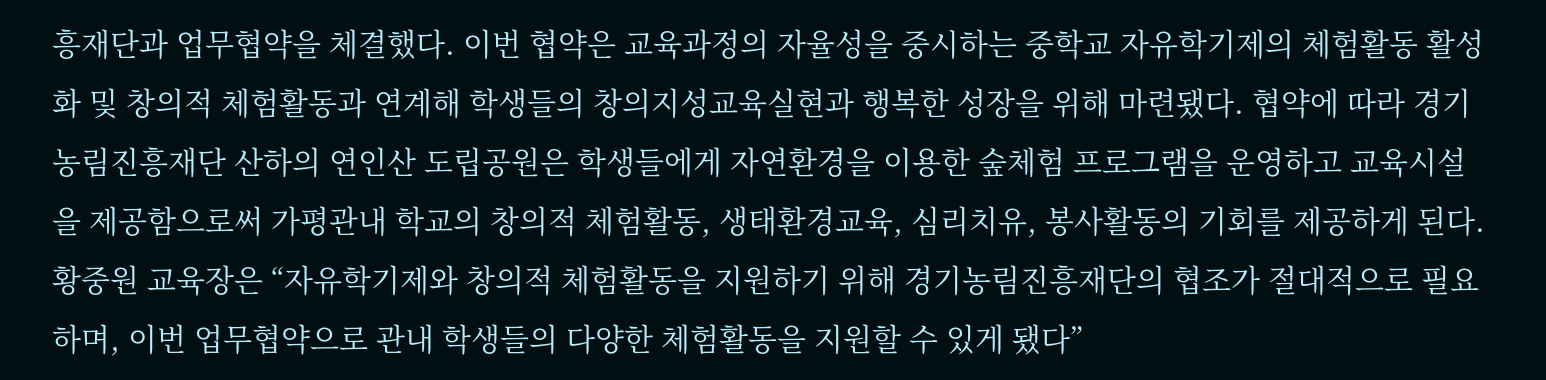흥재단과 업무협약을 체결했다. 이번 협약은 교육과정의 자율성을 중시하는 중학교 자유학기제의 체험활동 활성화 및 창의적 체험활동과 연계해 학생들의 창의지성교육실현과 행복한 성장을 위해 마련됐다. 협약에 따라 경기농림진흥재단 산하의 연인산 도립공원은 학생들에게 자연환경을 이용한 숲체험 프로그램을 운영하고 교육시설을 제공함으로써 가평관내 학교의 창의적 체험활동, 생태환경교육, 심리치유, 봉사활동의 기회를 제공하게 된다. 황중원 교육장은 “자유학기제와 창의적 체험활동을 지원하기 위해 경기농림진흥재단의 협조가 절대적으로 필요하며, 이번 업무협약으로 관내 학생들의 다양한 체험활동을 지원할 수 있게 됐다”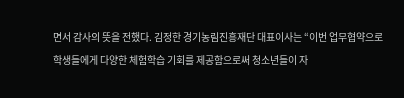면서 감사의 뜻을 전했다. 김정한 경기농림진흥재단 대표이사는 “이번 업무협약으로 학생들에게 다양한 체험학습 기회를 제공함으로써 청소년들이 자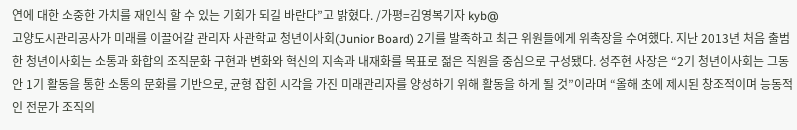연에 대한 소중한 가치를 재인식 할 수 있는 기회가 되길 바란다”고 밝혔다. /가평=김영복기자 kyb@
고양도시관리공사가 미래를 이끌어갈 관리자 사관학교 청년이사회(Junior Board) 2기를 발족하고 최근 위원들에게 위촉장을 수여했다. 지난 2013년 처음 출범한 청년이사회는 소통과 화합의 조직문화 구현과 변화와 혁신의 지속과 내재화를 목표로 젊은 직원을 중심으로 구성됐다. 성주현 사장은 “2기 청년이사회는 그동안 1기 활동을 통한 소통의 문화를 기반으로, 균형 잡힌 시각을 가진 미래관리자를 양성하기 위해 활동을 하게 될 것”이라며 “올해 초에 제시된 창조적이며 능동적인 전문가 조직의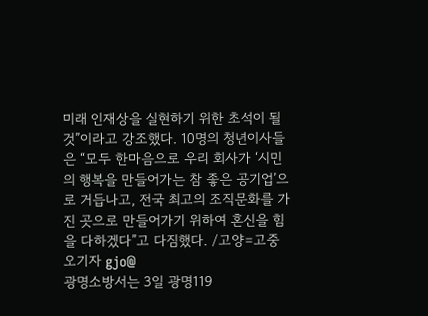미래 인재상을 실현하기 위한 초석이 될 것”이라고 강조했다. 10명의 청년이사들은 “모두 한마음으로 우리 회사가 ‘시민의 행복을 만들어가는 참 좋은 공기업’으로 거듭나고, 전국 최고의 조직문화를 가진 곳으로 만들어가기 위하여 혼신을 힘을 다하겠다”고 다짐했다. /고양=고중오기자 gjo@
광명소방서는 3일 광명119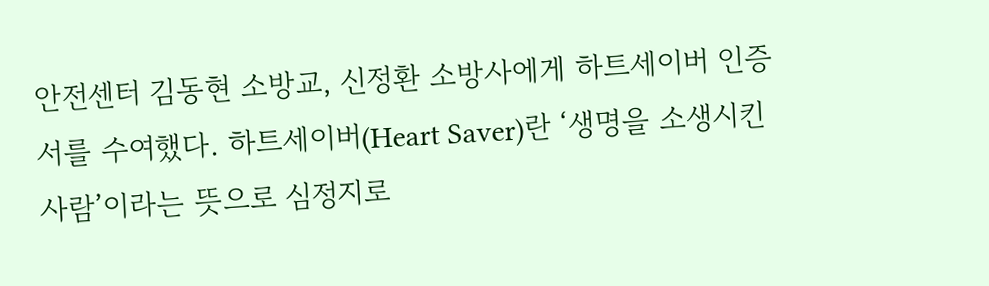안전센터 김동현 소방교, 신정환 소방사에게 하트세이버 인증서를 수여했다. 하트세이버(Heart Saver)란 ‘생명을 소생시킨 사람’이라는 뜻으로 심정지로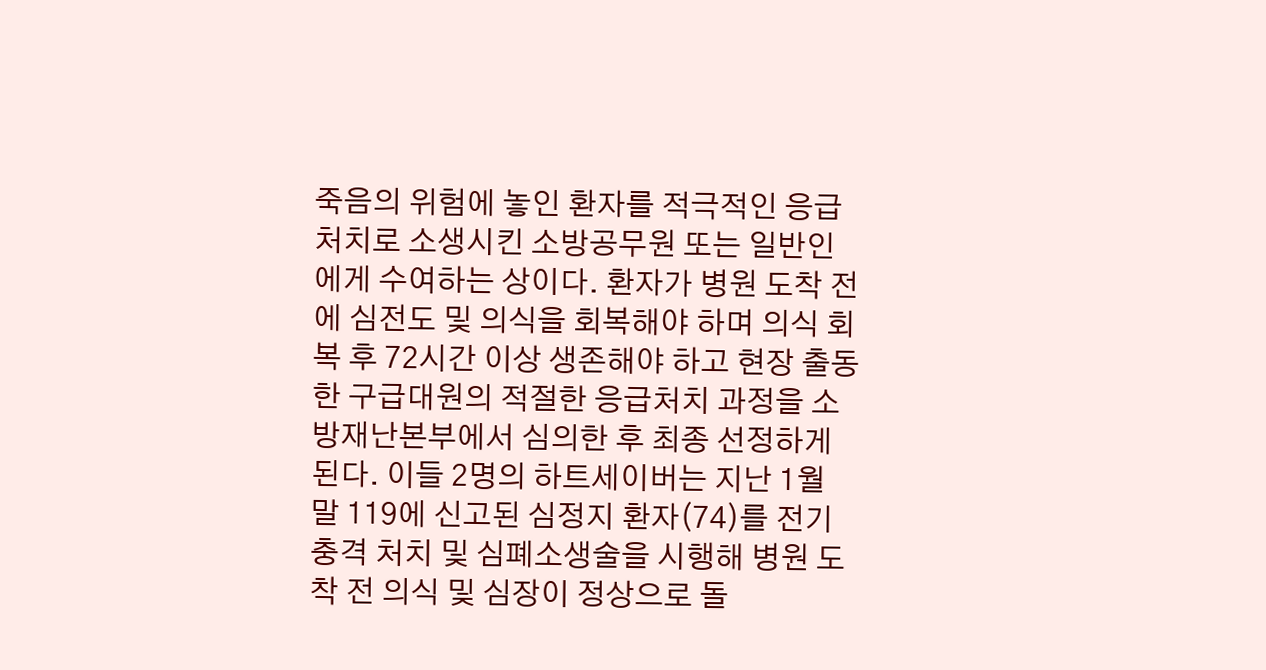죽음의 위험에 놓인 환자를 적극적인 응급처치로 소생시킨 소방공무원 또는 일반인에게 수여하는 상이다. 환자가 병원 도착 전에 심전도 및 의식을 회복해야 하며 의식 회복 후 72시간 이상 생존해야 하고 현장 출동한 구급대원의 적절한 응급처치 과정을 소방재난본부에서 심의한 후 최종 선정하게 된다. 이들 2명의 하트세이버는 지난 1월 말 119에 신고된 심정지 환자(74)를 전기충격 처치 및 심폐소생술을 시행해 병원 도착 전 의식 및 심장이 정상으로 돌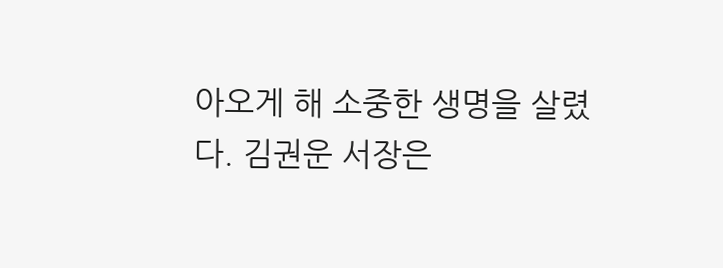아오게 해 소중한 생명을 살렸다. 김권운 서장은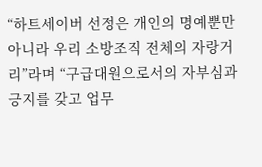“하트세이버 선정은 개인의 명예뿐만 아니라 우리 소방조직 전체의 자랑거리”라며 “구급대원으로서의 자부심과 긍지를 갖고 업무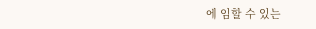에 임할 수 있는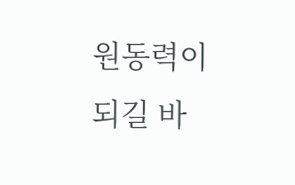원동력이 되길 바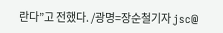란다”고 전했다. /광명=장순철기자 jsc@